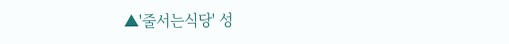▲'줄서는식당' 성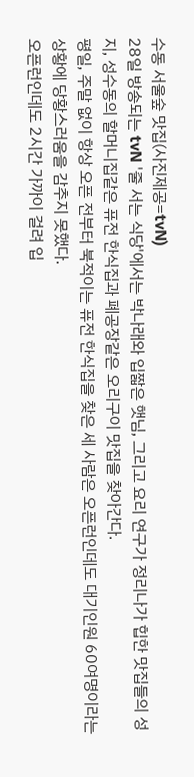수동 서울숲 맛집(사진제공=tvN)
28일 방송되는 tvN '줄 서는 식당'에서는 박나래와 입짧은 햇님, 그리고 요리 연구가 정리나가 힙한 맛집들의 성지, 성수동의 할머니집같은 퓨전 한식집과 폐공장같은 오리구이 맛집을 찾아간다.
평일, 주말 없이 항상 오픈 전부터 북적이는 퓨전 한식집을 찾은 세 사람은 오픈런인데도 대기인원 60여명이라는 상황에 당황스러움을 감추지 못했다.
오픈런인데도 2시간 가까이 걸려 입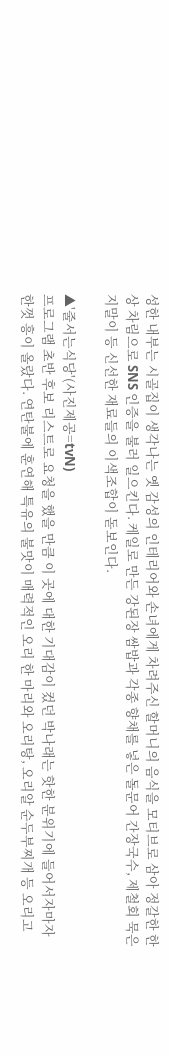성한 내부는 시골집이 생각나는 옛 감성의 인테리어와 손녀에게 차려주신 할머니의 음식을 모티브로 삼아 정갈한 한상 차림으로 SNS 인증을 불러 일으킨다. 케일로 만든 강된장 쌈밥과 각종 향채를 넣은 돌문어 간장국수, 제철회 묵은지말이 등 신선한 재료들의 이색조합이 돋보인다.

▲'줄서는식당'(사진제공=tvN)
프로그램 초반 후보 리스트로 요청을 했을 만큼 이 곳에 대한 기대감이 컸던 박나래는 핫한 분위기에 들어서자마자 한껏 흥이 올랐다. 연탄불에 훈연해 특유의 불맛이 매력적인 오리 한 마리와 오리탕, 오리알 순두부찌개 등 오리고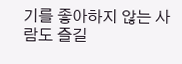기를 좋아하지 않는 사람도 즐길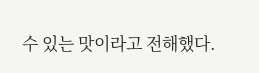수 있는 맛이라고 전해했다.